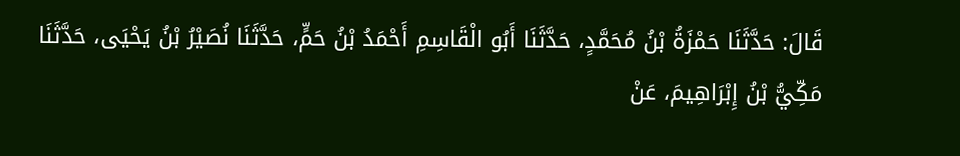قَالَ: حَدَّثَنَا حَمْزَةُ بْنُ مُحَمَّدٍ، حَدَّثَنَا أَبُو الْقَاسِمِ أَحْمَدُ بْنُ حَمٍّ، حَدَّثَنَا نُصَيْرُ بْنُ يَحْيَى، حَدَّثَنَا مَكِّيُّ بْنُ إِبْرَاهِيمَ، عَنْ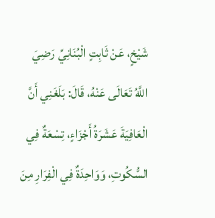شَيْخٍ، عَنْ ثَابِتٍ الْبُنَانِيِّ رَضِيَ اللَّهُ تَعَالَى عَنْهُ، قَالَ: بَلَغَنِي أَنَّ الْعَافِيَةَ عَشَرَةُ أَجْزَاءٍ، تِسْعَةٌ فِي السُّكُوتِ، وَوَاحِدَةٌ فِي الْفِرَارِ مِنَ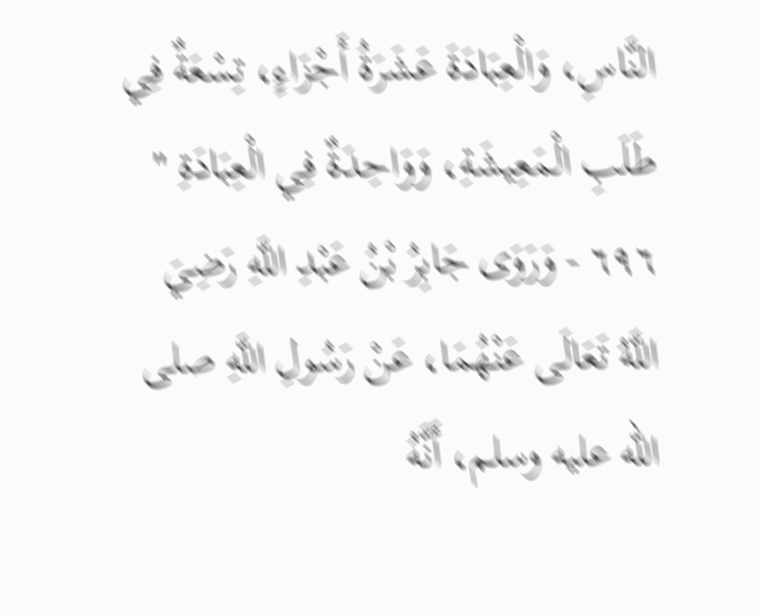النَّاسِ، وَالْعِبَادَةَ عَشَرَةُ أَجْزَاءٍ، تِسْعَةٌ فِي طَلَبِ الْمَعِيشَةِ، وَوَاحِدَةٌ فِي الْعِبَادَةِ "
٦٩٦ - وَرَوَى جَابِرُ بْنُ عَبْدِ اللَّهِ رَضِيَ اللَّهُ تَعَالَى عَنْهُمَا، عَنْ رَسُولِ اللَّهِ صلى الله عليه وسلم، أَنَّهُ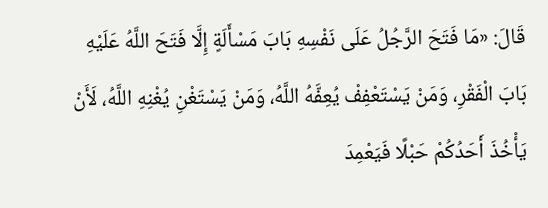قَالَ: «مَا فَتَحَ الرَّجُلُ عَلَى نَفْسِهِ بَابَ مَسْأَلَةٍ إِلَّا فَتَحَ اللَّهُ عَلَيْهِ بَابَ الْفَقْرِ، وَمَنْ يَسْتَعْفِفْ يُعِفَّهُ اللَّهُ، وَمَنْ يَسْتَغْنِ يُغْنِهِ اللَّهُ، لَأَنْ يَأْخُذَ أَحَدُكُمْ حَبْلًا فَيَعْمِدَ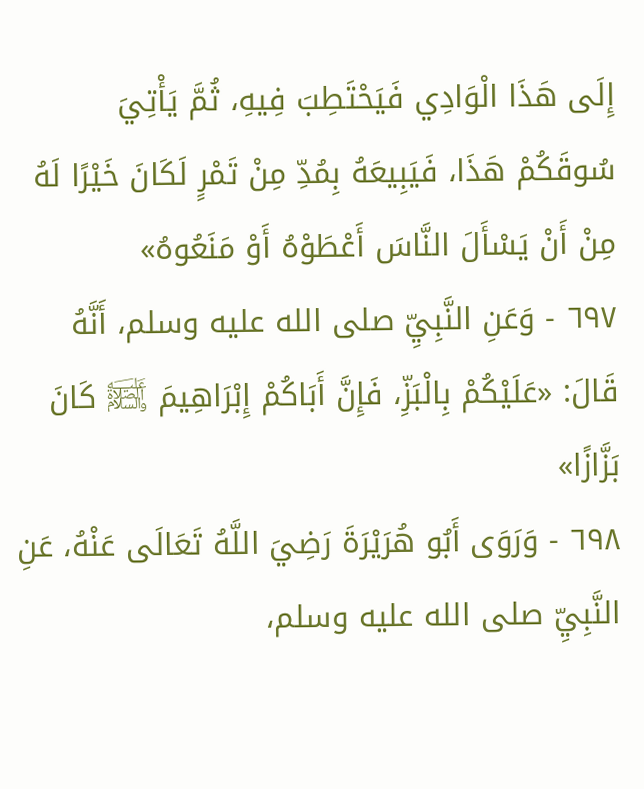إِلَى هَذَا الْوَادِي فَيَحْتَطِبَ فِيهِ، ثُمَّ يَأْتِيَ سُوقَكُمْ هَذَا، فَيَبِيعَهُ بِمُدِّ مِنْ تَمْرٍ لَكَانَ خَيْرًا لَهُ مِنْ أَنْ يَسْأَلَ النَّاسَ أَعْطَوْهُ أَوْ مَنَعُوهُ»
٦٩٧ - وَعَنِ النَّبِيِّ صلى الله عليه وسلم، أَنَّهُ قَالَ: «عَلَيْكُمْ بِالْبَزِّ، فَإِنَّ أَبَاكُمْ إِبْرَاهِيمَ ﵊ كَانَ بَزَّازًا»
٦٩٨ - وَرَوَى أَبُو هُرَيْرَةَ رَضِيَ اللَّهُ تَعَالَى عَنْهُ، عَنِ النَّبِيِّ صلى الله عليه وسلم،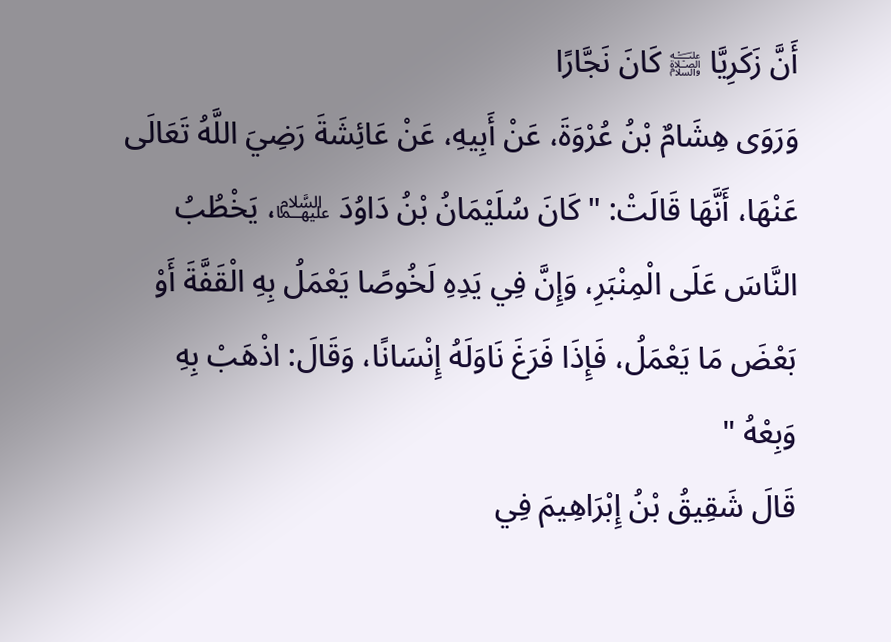أَنَّ زَكَرِيَّا ﵊ كَانَ نَجَّارًا
وَرَوَى هِشَامٌ بْنُ عُرْوَةَ، عَنْ أَبِيهِ، عَنْ عَائِشَةَ رَضِيَ اللَّهُ تَعَالَى عَنْهَا، أَنَّهَا قَالَتْ: " كَانَ سُلَيْمَانُ بْنُ دَاوُدَ ﵉، يَخْطُبُ النَّاسَ عَلَى الْمِنْبَرِ، وَإِنَّ فِي يَدِهِ لَخُوصًا يَعْمَلُ بِهِ الْقَفَّةَ أَوْ بَعْضَ مَا يَعْمَلُ، فَإِذَا فَرَغَ نَاوَلَهُ إِنْسَانًا، وَقَالَ: اذْهَبْ بِهِ وَبِعْهُ "
قَالَ شَقِيقُ بْنُ إِبْرَاهِيمَ فِي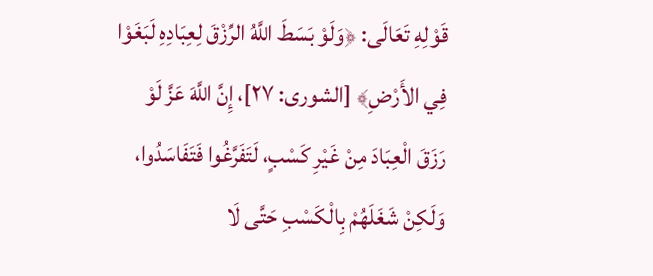قَوْلِهِ تَعَالَى: ﴿وَلَوْ بَسَطَ اللَّهُ الرِّزْقَ لِعِبَادِهِ لَبَغَوْا فِي الأَرْضِ﴾ [الشورى: ٢٧]، إِنَّ اللَّهَ عَزَّ لَوْ رَزَقَ الْعِبَادَ مِنْ غَيْرِ كَسْبٍ، لَتَفَرَّغُوا فَتَفَاسَدُوا، وَلَكِنْ شَغَلَهُمْ بِالْكَسْبِ حَتَّى لَا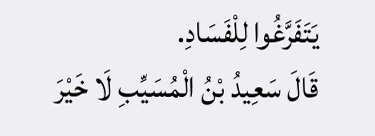يَتَفَرَّغُوا لِلْفَسَادِ.
قَالَ سَعِيدُ بْنُ الْمُسَيِّبِ لَا خَيْرَ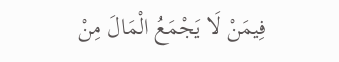فِيمَنْ لَا يَجْمَعُ الْمَالَ مِنْ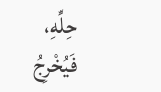حِلِّهِ، فَيُخْرِجُ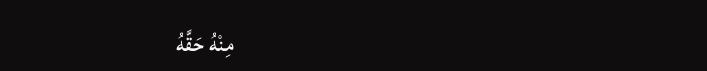مِنْهُ حَقَّهُ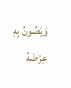وَيَصُونُ بِهِ عِرْضَهُ